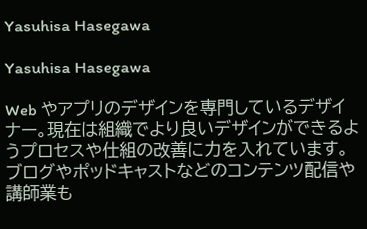Yasuhisa Hasegawa

Yasuhisa Hasegawa

Web やアプリのデザインを専門しているデザイナー。現在は組織でより良いデザインができるようプロセスや仕組の改善に力を入れています。ブログやポッドキャストなどのコンテンツ配信や講師業も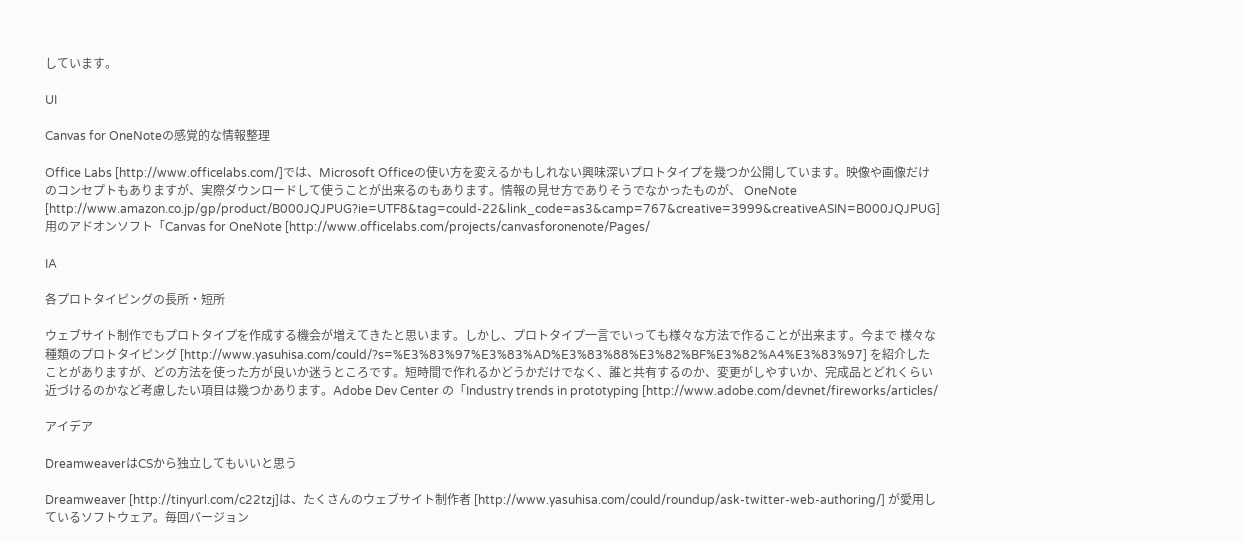しています。

UI

Canvas for OneNoteの感覚的な情報整理

Office Labs [http://www.officelabs.com/]では、Microsoft Officeの使い方を変えるかもしれない興味深いプロトタイプを幾つか公開しています。映像や画像だけのコンセプトもありますが、実際ダウンロードして使うことが出来るのもあります。情報の見せ方でありそうでなかったものが、 OneNote [http://www.amazon.co.jp/gp/product/B000JQJPUG?ie=UTF8&tag=could-22&link_code=as3&camp=767&creative=3999&creativeASIN=B000JQJPUG] 用のアドオンソフト「Canvas for OneNote [http://www.officelabs.com/projects/canvasforonenote/Pages/

IA

各プロトタイピングの長所・短所

ウェブサイト制作でもプロトタイプを作成する機会が増えてきたと思います。しかし、プロトタイプ一言でいっても様々な方法で作ることが出来ます。今まで 様々な種類のプロトタイピング [http://www.yasuhisa.com/could/?s=%E3%83%97%E3%83%AD%E3%83%88%E3%82%BF%E3%82%A4%E3%83%97] を紹介したことがありますが、どの方法を使った方が良いか迷うところです。短時間で作れるかどうかだけでなく、誰と共有するのか、変更がしやすいか、完成品とどれくらい近づけるのかなど考慮したい項目は幾つかあります。Adobe Dev Center の「Industry trends in prototyping [http://www.adobe.com/devnet/fireworks/articles/

アイデア

DreamweaverはCSから独立してもいいと思う

Dreamweaver [http://tinyurl.com/c22tzj]は、たくさんのウェブサイト制作者 [http://www.yasuhisa.com/could/roundup/ask-twitter-web-authoring/] が愛用しているソフトウェア。毎回バージョン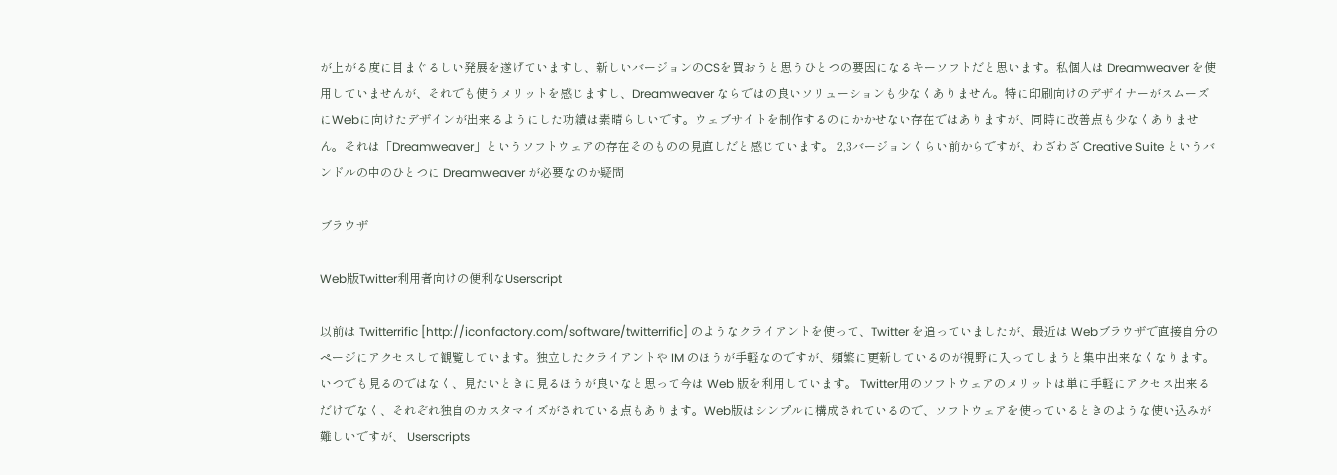が上がる度に目まぐるしい発展を遂げていますし、新しいバージョンのCSを買おうと思うひとつの要因になるキーソフトだと思います。私個人は Dreamweaver を使用していませんが、それでも使うメリットを感じますし、Dreamweaver ならではの良いソリューションも少なくありません。特に印刷向けのデザイナーがスムーズにWebに向けたデザインが出来るようにした功績は素晴らしいです。ウェブサイトを制作するのにかかせない存在ではありますが、同時に改善点も少なくありません。それは「Dreamweaver」というソフトウェアの存在そのものの見直しだと感じています。 2,3バージョンくらい前からですが、わざわざ Creative Suite というバンドルの中のひとつに Dreamweaver が必要なのか疑問

ブラウザ

Web版Twitter利用者向けの便利なUserscript

以前は Twitterrific [http://iconfactory.com/software/twitterrific] のようなクライアントを使って、Twitter を追っていましたが、最近は Webブラウザで直接自分のページにアクセスして観覧しています。独立したクライアントや IM のほうが手軽なのですが、頻繁に更新しているのが視野に入ってしまうと集中出来なくなります。いつでも見るのではなく、見たいときに見るほうが良いなと思って今は Web 版を利用しています。 Twitter用のソフトウェアのメリットは単に手軽にアクセス出来るだけでなく、それぞれ独自のカスタマイズがされている点もあります。Web版はシンプルに構成されているので、ソフトウェアを使っているときのような使い込みが難しいですが、 Userscripts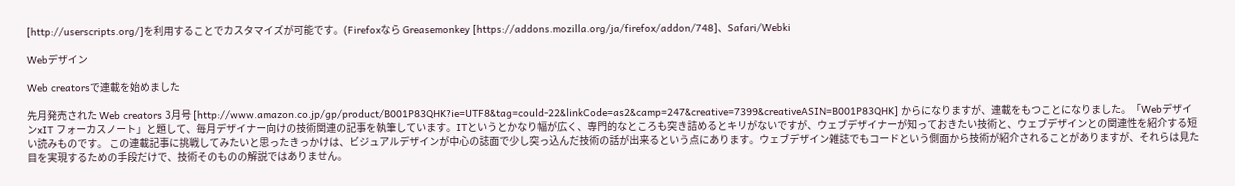[http://userscripts.org/]を利用することでカスタマイズが可能です。(Firefoxなら Greasemonkey [https://addons.mozilla.org/ja/firefox/addon/748]、Safari/Webki

Webデザイン

Web creatorsで連載を始めました

先月発売された Web creators 3月号 [http://www.amazon.co.jp/gp/product/B001P83QHK?ie=UTF8&tag=could-22&linkCode=as2&camp=247&creative=7399&creativeASIN=B001P83QHK] からになりますが、連載をもつことになりました。「WebデザインxIT フォーカスノート」と題して、毎月デザイナー向けの技術関連の記事を執筆しています。ITというとかなり幅が広く、専門的なところも突き詰めるとキリがないですが、ウェブデザイナーが知っておきたい技術と、ウェブデザインとの関連性を紹介する短い読みものです。 この連載記事に挑戦してみたいと思ったきっかけは、ビジュアルデザインが中心の誌面で少し突っ込んだ技術の話が出来るという点にあります。ウェブデザイン雑誌でもコードという側面から技術が紹介されることがありますが、それらは見た目を実現するための手段だけで、技術そのものの解説ではありません。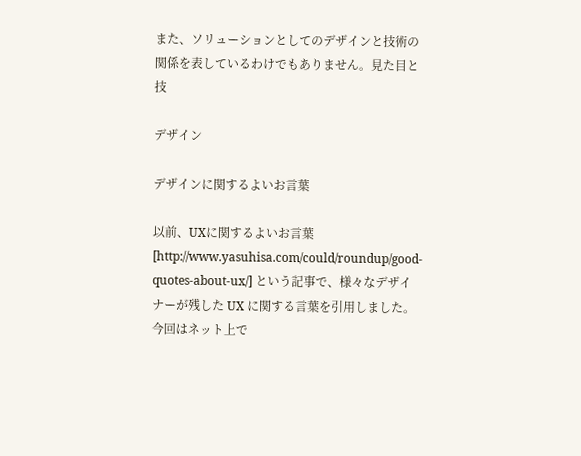また、ソリューションとしてのデザインと技術の関係を表しているわけでもありません。見た目と技

デザイン

デザインに関するよいお言葉

以前、UXに関するよいお言葉 [http://www.yasuhisa.com/could/roundup/good-quotes-about-ux/] という記事で、様々なデザイナーが残した UX に関する言葉を引用しました。今回はネット上で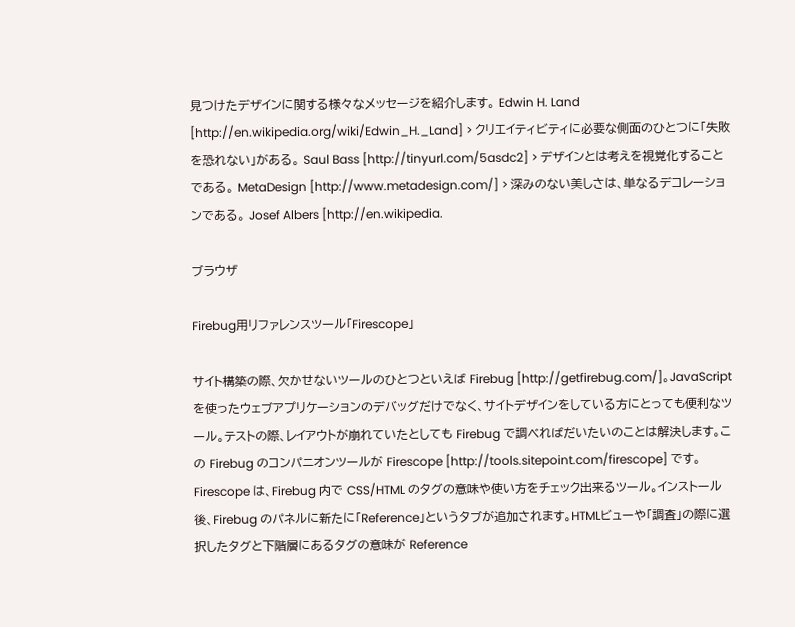見つけたデザインに関する様々なメッセージを紹介します。 Edwin H. Land [http://en.wikipedia.org/wiki/Edwin_H._Land] > クリエイティビティに必要な側面のひとつに「失敗を恐れない」がある。 Saul Bass [http://tinyurl.com/5asdc2] > デザインとは考えを視覚化することである。 MetaDesign [http://www.metadesign.com/] > 深みのない美しさは、単なるデコレーションである。 Josef Albers [http://en.wikipedia.

ブラウザ

Firebug用リファレンスツール「Firescope」

サイト構築の際、欠かせないツールのひとつといえば Firebug [http://getfirebug.com/]。JavaScript を使ったウェブアプリケーションのデバッグだけでなく、サイトデザインをしている方にとっても便利なツール。テストの際、レイアウトが崩れていたとしても Firebug で調べればだいたいのことは解決します。この Firebug のコンパニオンツールが Firescope [http://tools.sitepoint.com/firescope] です。 Firescope は、Firebug 内で CSS/HTML のタグの意味や使い方をチェック出来るツール。インストール後、Firebug のパネルに新たに「Reference」というタブが追加されます。HTMLビューや「調査」の際に選択したタグと下階層にあるタグの意味が Reference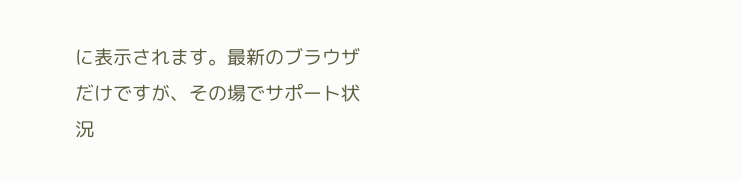に表示されます。最新のブラウザだけですが、その場でサポート状況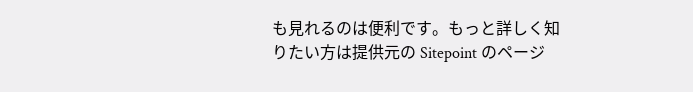も見れるのは便利です。もっと詳しく知りたい方は提供元の Sitepoint のページ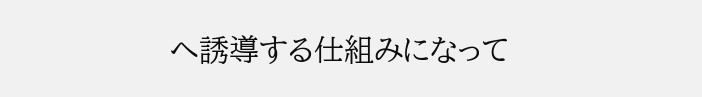へ誘導する仕組みになって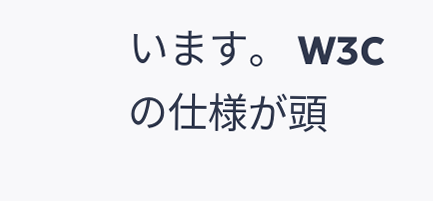います。 W3Cの仕様が頭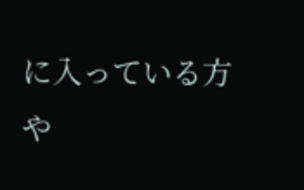に入っている方や